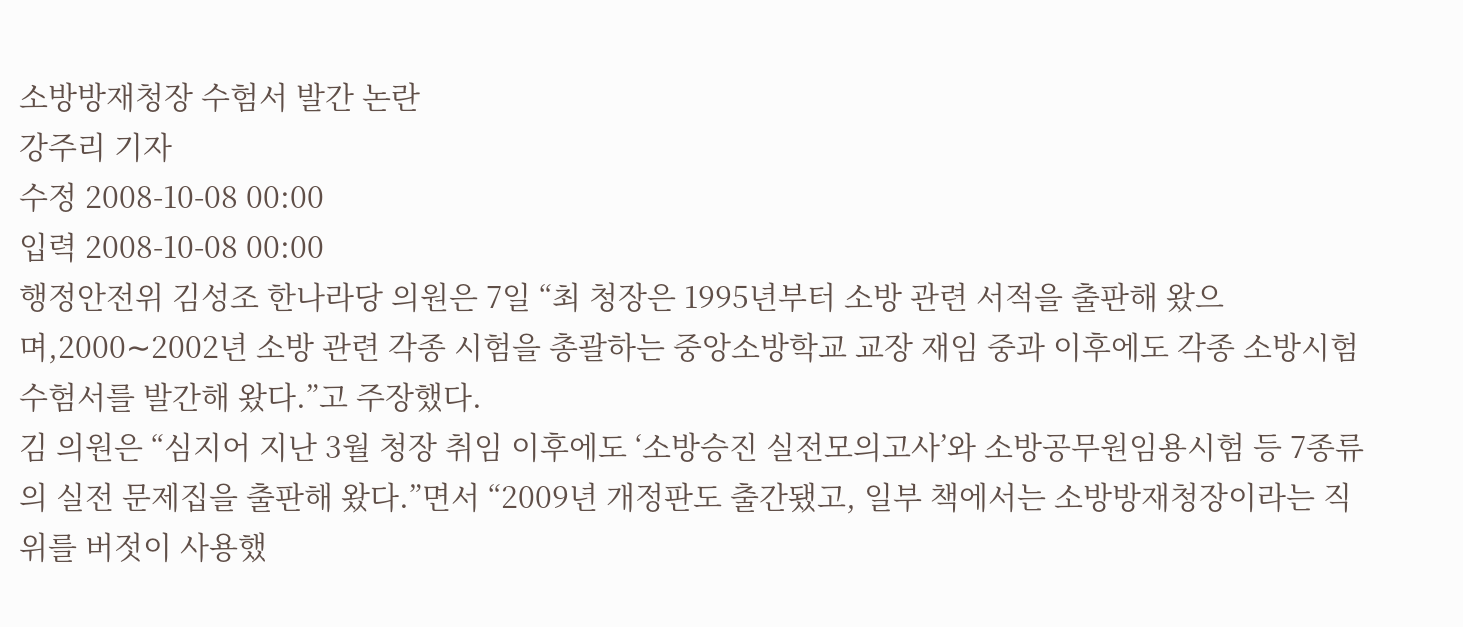소방방재청장 수험서 발간 논란
강주리 기자
수정 2008-10-08 00:00
입력 2008-10-08 00:00
행정안전위 김성조 한나라당 의원은 7일 “최 청장은 1995년부터 소방 관련 서적을 출판해 왔으며,2000∼2002년 소방 관련 각종 시험을 총괄하는 중앙소방학교 교장 재임 중과 이후에도 각종 소방시험 수험서를 발간해 왔다.”고 주장했다.
김 의원은 “심지어 지난 3월 청장 취임 이후에도 ‘소방승진 실전모의고사’와 소방공무원임용시험 등 7종류의 실전 문제집을 출판해 왔다.”면서 “2009년 개정판도 출간됐고, 일부 책에서는 소방방재청장이라는 직위를 버젓이 사용했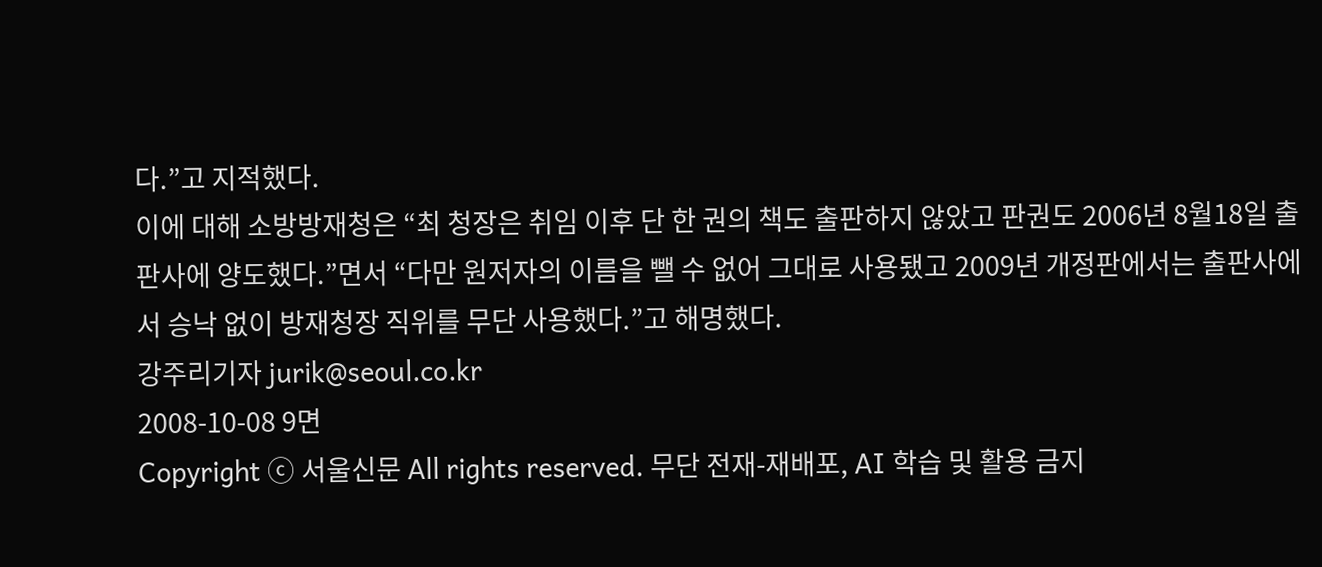다.”고 지적했다.
이에 대해 소방방재청은 “최 청장은 취임 이후 단 한 권의 책도 출판하지 않았고 판권도 2006년 8월18일 출판사에 양도했다.”면서 “다만 원저자의 이름을 뺄 수 없어 그대로 사용됐고 2009년 개정판에서는 출판사에서 승낙 없이 방재청장 직위를 무단 사용했다.”고 해명했다.
강주리기자 jurik@seoul.co.kr
2008-10-08 9면
Copyright ⓒ 서울신문 All rights reserved. 무단 전재-재배포, AI 학습 및 활용 금지